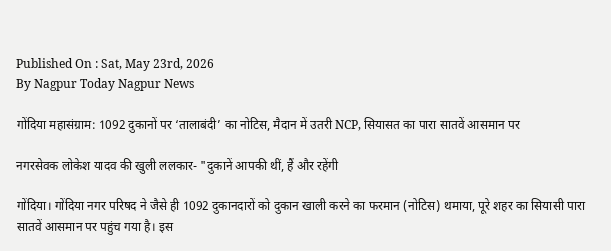Published On : Sat, May 23rd, 2026
By Nagpur Today Nagpur News

गोंदिया महासंग्राम: 1092 दुकानों पर ‘तालाबंदी’ का नोटिस, मैदान में उतरी NCP, सियासत का पारा सातवें आसमान पर

नगरसेवक लोकेश यादव की खुली ललकार- "दुकानें आपकी थीं, हैं और रहेंगी

गोंदिया। गोंदिया नगर परिषद ने जैसे ही 1092 दुकानदारों को दुकान खाली करने का फरमान (नोटिस) थमाया, पूरे शहर का सियासी पारा सातवें आसमान पर पहुंच गया है। इस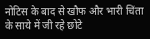नोटिस के बाद से खौफ और भारी चिंता के साये में जी रहे छोटे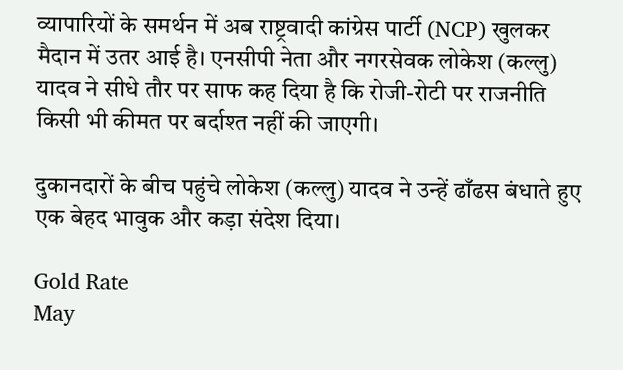व्यापारियों के समर्थन में अब राष्ट्रवादी कांग्रेस पार्टी (NCP) खुलकर मैदान में उतर आई है। एनसीपी नेता और नगरसेवक लोकेश (कल्लु) यादव ने सीधे तौर पर साफ कह दिया है कि रोजी-रोटी पर राजनीति किसी भी कीमत पर बर्दाश्त नहीं की जाएगी।

दुकानदारों के बीच पहुंचे लोकेश (कल्लु) यादव ने उन्हें ढाँढस बंधाते हुए एक बेहद भावुक और कड़ा संदेश दिया।

Gold Rate
May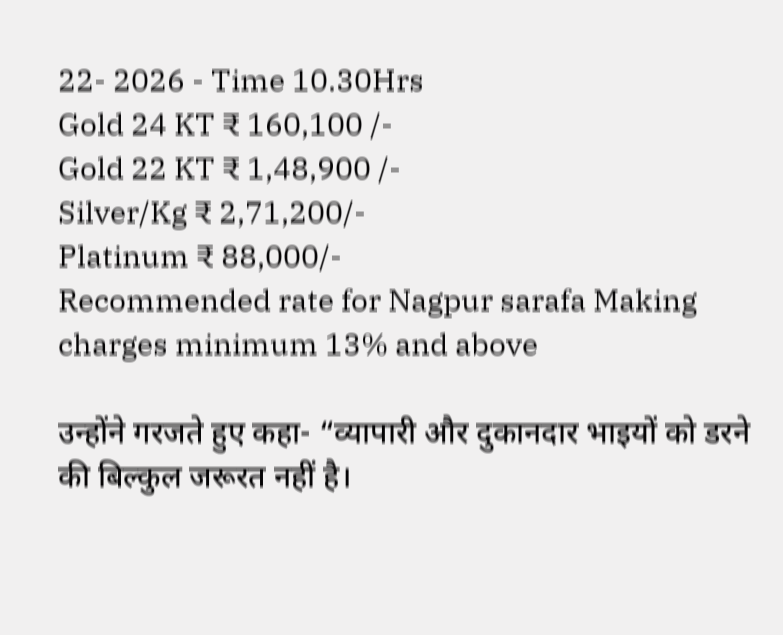22- 2026 - Time 10.30Hrs
Gold 24 KT ₹ 160,100 /-
Gold 22 KT ₹ 1,48,900 /-
Silver/Kg ₹ 2,71,200/-
Platinum ₹ 88,000/-
Recommended rate for Nagpur sarafa Making charges minimum 13% and above

उन्होंने गरजते हुए कहा- “व्यापारी और दुकानदार भाइयों को डरने की बिल्कुल जरूरत नहीं है।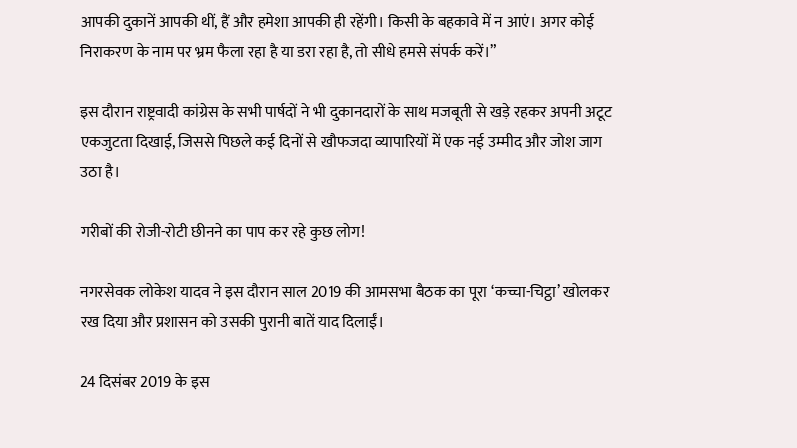आपकी दुकानें आपकी थीं, हैं और हमेशा आपकी ही रहेंगी। किसी के बहकावे में न आएं। अगर कोई निराकरण के नाम पर भ्रम फैला रहा है या डरा रहा है, तो सीधे हमसे संपर्क करें।”

इस दौरान राष्ट्रवादी कांग्रेस के सभी पार्षदों ने भी दुकानदारों के साथ मजबूती से खड़े रहकर अपनी अटूट एकजुटता दिखाई, जिससे पिछले कई दिनों से खौफजदा व्यापारियों में एक नई उम्मीद और जोश जाग उठा है।

गरीबों की रोजी-रोटी छीनने का पाप कर रहे कुछ लोग!

नगरसेवक लोकेश यादव ने इस दौरान साल 2019 की आमसभा बैठक का पूरा ‘कच्चा-चिट्ठा’ खोलकर रख दिया और प्रशासन को उसकी पुरानी बातें याद दिलाईं।

24 दिसंबर 2019 के इस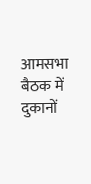आमसभा बैठक में दुकानों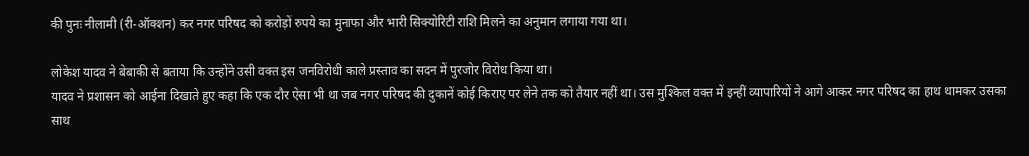की पुनः नीलामी (री-ऑक्शन) कर नगर परिषद को करोड़ों रुपये का मुनाफा और भारी सिक्योरिटी राशि मिलने का अनुमान लगाया गया था।

लोकेश यादव ने बेबाकी से बताया कि उन्होंने उसी वक्त इस जनविरोधी काले प्रस्ताव का सदन में पुरजोर विरोध किया था।
यादव ने प्रशासन को आईना दिखाते हुए कहा कि एक दौर ऐसा भी था जब नगर परिषद की दुकानें कोई किराए पर लेने तक को तैयार नहीं था। उस मुश्किल वक्त में इन्हीं व्यापारियों ने आगे आकर नगर परिषद का हाथ थामकर उसका साथ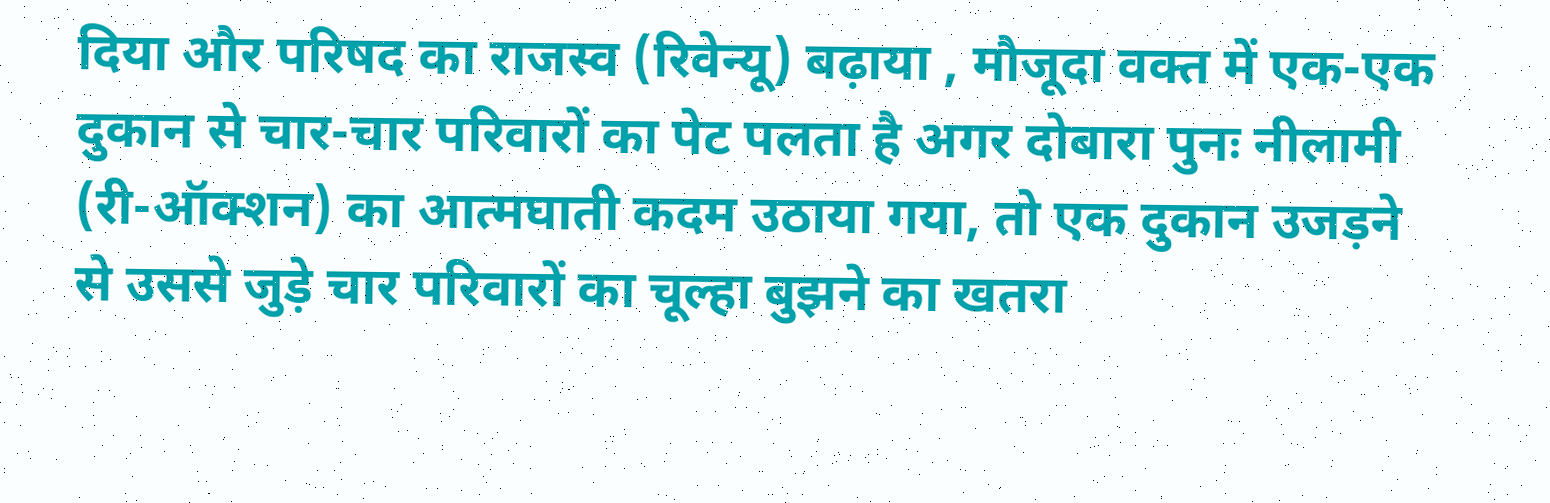दिया और परिषद का राजस्व (रिवेन्यू) बढ़ाया , मौजूदा वक्त में एक-एक दुकान से चार-चार परिवारों का पेट पलता है अगर दोबारा पुनः नीलामी (री-ऑक्शन) का आत्मघाती कदम उठाया गया, तो एक दुकान उजड़ने से उससे जुड़े चार परिवारों का चूल्हा बुझने का खतरा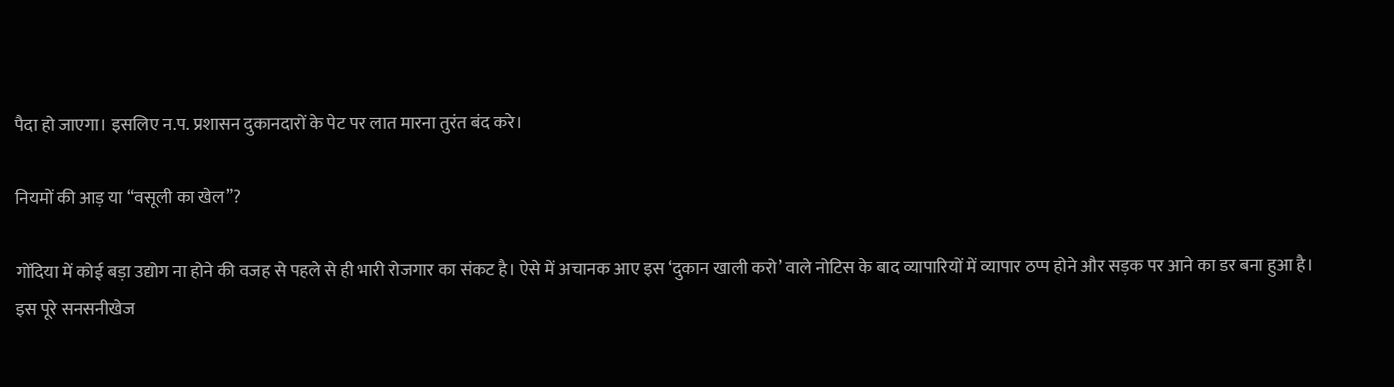पैदा हो जाएगा। इसलिए न.प. प्रशासन दुकानदारों के पेट पर लात मारना तुरंत बंद करे।

नियमों की आड़ या “वसूली का खेल”?

गोंदिया में कोई बड़ा उद्योग ना होने की वजह से पहले से ही भारी रोजगार का संकट है। ऐसे में अचानक आए इस ‘दुकान खाली करो’ वाले नोटिस के बाद व्यापारियों में व्यापार ठप्प होने और सड़क पर आने का डर बना हुआ है।
इस पूरे सनसनीखेज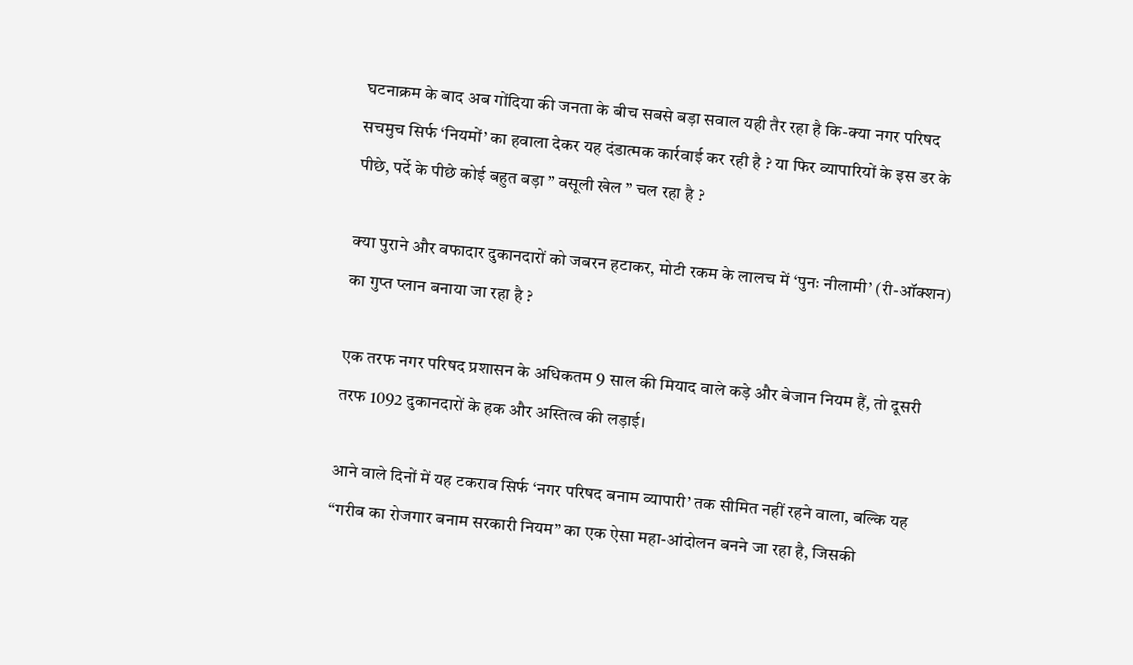घटनाक्रम के बाद अब गोंदिया की जनता के बीच सबसे बड़ा सवाल यही तैर रहा है कि-क्या नगर परिषद सचमुच सिर्फ ‘नियमों’ का हवाला देकर यह दंडात्मक कार्रवाई कर रही है ? या फिर व्यापारियों के इस डर के पीछे, पर्दे के पीछे कोई बहुत बड़ा ” वसूली खेल ” चल रहा है ?

क्या पुराने और वफादार दुकानदारों को जबरन हटाकर, मोटी रकम के लालच में ‘पुनः नीलामी’ (री-ऑक्शन) का गुप्त प्लान बनाया जा रहा है ?

एक तरफ नगर परिषद प्रशासन के अधिकतम 9 साल की मियाद वाले कड़े और बेजान नियम हैं, तो दूसरी तरफ 1092 दुकानदारों के हक और अस्तित्व की लड़ाई।

आने वाले दिनों में यह टकराव सिर्फ ‘नगर परिषद बनाम व्यापारी’ तक सीमित नहीं रहने वाला, बल्कि यह “गरीब का रोजगार बनाम सरकारी नियम” का एक ऐसा महा-आंदोलन बनने जा रहा है, जिसकी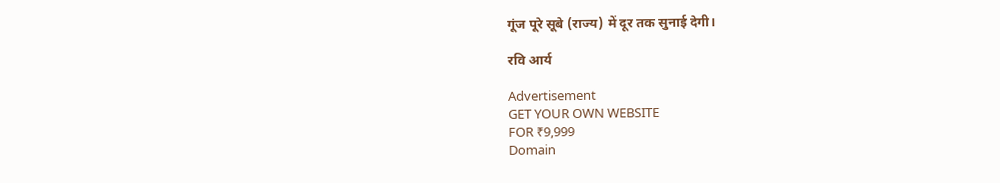गूंज पूरे सूबे (राज्य) में दूर तक सुनाई देगी।

रवि आर्य

Advertisement
GET YOUR OWN WEBSITE
FOR ₹9,999
Domain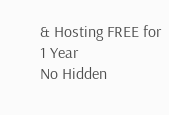& Hosting FREE for 1 Year
No Hidden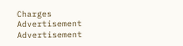Charges
Advertisement
Advertisement